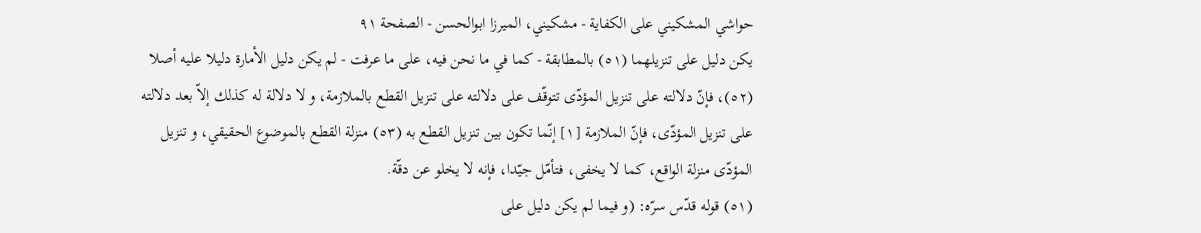حواشي المشكيني علی الكفاية - مشکیني، الميرزا ابوالحسن - الصفحة ٩١
يكن دليل على تنزيلهما (٥١) بالمطابقة - كما في ما نحن فيه، على ما عرفت - لم يكن دليل الأمارة دليلا عليه أصلا (٥٢)، فإنّ دلالته على تنزيل المؤدّى تتوقّف على دلالته على تنزيل القطع بالملازمة، و لا دلالة له كذلك إلاّ بعد دلالته على تنزيل المؤدّى، فإنّ الملازمة [١] إنّما تكون بين تنزيل القطع به (٥٣) منزلة القطع بالموضوع الحقيقي، و تنزيل المؤدّى منزلة الواقع، كما لا يخفى، فتأمّل جيّدا، فإنه لا يخلو عن دقّة.
(٥١) قوله قدّس سرّه: (و فيما لم يكن دليل على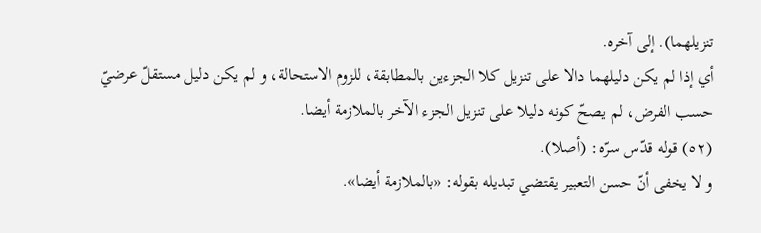تنزيلهما). إلى آخره.
أي إذا لم يكن دليلهما دالا على تنزيل كلا الجزءين بالمطابقة، للزوم الاستحالة، و لم يكن دليل مستقلّ عرضيّ حسب الفرض، لم يصحّ كونه دليلا على تنزيل الجزء الآخر بالملازمة أيضا.
(٥٢) قوله قدّس سرّه: (أصلا).
و لا يخفى أنّ حسن التعبير يقتضي تبديله بقوله: «بالملازمة أيضا».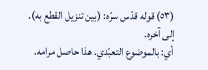(٥٣) قوله قدّس سرّه: (بين تنزيل القطع به). إلى آخره.
أي: بالموضوع التعبّدي. هذا حاصل مرامه.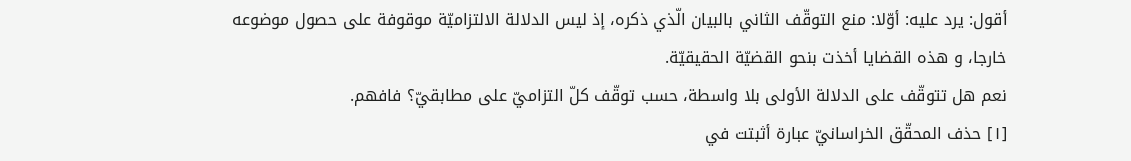أقول: يرد عليه: أوّلا: منع التوقّف الثاني بالبيان الّذي ذكره، إذ ليس الدلالة الالتزاميّة موقوفة على حصول موضوعه خارجا، و هذه القضايا أخذت بنحو القضيّة الحقيقيّة.
نعم هل تتوقّف على الدلالة الأولى بلا واسطة، حسب توقّف كلّ التزاميّ على مطابقيّ؟ فافهم.
[١] حذف المحقّق الخراسانيّ عبارة أثبتت في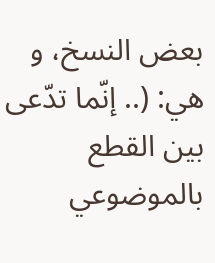بعض النسخ، و هي: (.. إنّما تدّعى بين القطع بالموضوعي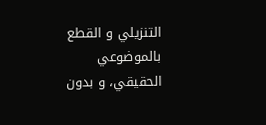التنزيلي و القطع بالموضوعي الحقيقي، و بدون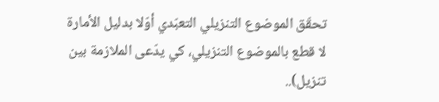تحقّق الموضوع التنزيلي التعبّدي أوّلا بدليل الأمارة لا قطع بالموضوع التنزيلي، كي يدّعى الملازمة بين تنزيل)..